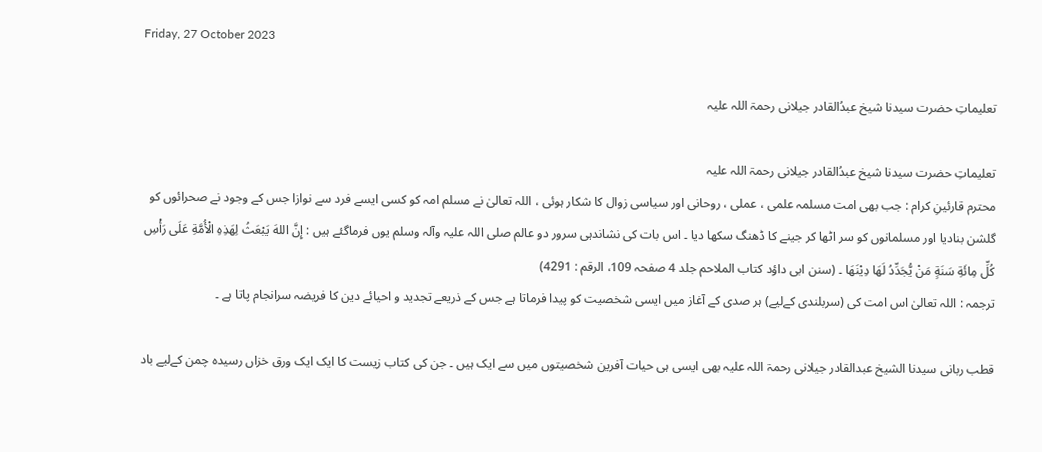Friday, 27 October 2023

تعلیماتِ حضرت سیدنا شیخ عبدُالقادر جیلانی رحمۃ اللہ علیہ

تعلیماتِ حضرت سیدنا شیخ عبدُالقادر جیلانی رحمۃ اللہ علیہ
محترم قارئینِ کرام : جب بھی امت مسلمہ علمی ، عملی ، روحانی اور سیاسی زوال کا شکار ہوئی ، اللہ تعالیٰ نے مسلم امہ کو کسی ایسے فرد سے نوازا جس کے وجود نے صحرائوں کو گلشن بنادیا اور مسلمانوں کو سر اٹھا کر جینے کا ڈھنگ سکھا دیا ۔ اس بات کی نشاندہی سرور دو عالم صلی اللہ علیہ وآلہ وسلم یوں فرماگئے ہیں : إِنَّ اللهَ يَبْعَثُ لِهَذِهِ الْأُمَّةِ عَلَی رَأْسِ کُلِّ مِائَةِ سَنَةٍ مَنْ يُّجَدِّدُ لَهَا دِيْنَهَا ۔ (سنن ابی داؤد کتاب الملاحم جلد 4 صفحہ 109، الرقم : 4291)
ترجمہ : اللہ تعالیٰ اس امت کی (سربلندی کےلیے) ہر صدی کے آغاز میں ایسی شخصیت کو پیدا فرماتا ہے جس کے ذریعے تجدید و احیائے دین کا فریضہ سرانجام پاتا ہے ۔

قطب ربانی سیدنا الشیخ عبدالقادر جیلانی رحمۃ اللہ علیہ بھی ایسی ہی حیات آفرین شخصیتوں میں سے ایک ہیں ۔ جن کی کتاب زیست کا ایک ایک ورق خزاں رسیدہ چمن کےلیے باد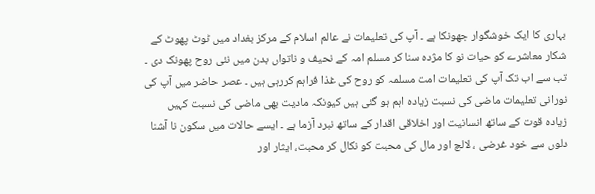بہاری کا ایک خوشگوار جھونکا ہے ۔ آپ کی تعلیمات نے عالم اسلام کے مرکز بغداد میں ٹوٹ پھوٹ کے شکار معاشرے کو حیات نو کا مژدہ سنا کر مسلم امہ کے نحیف و ناتواں بدن میں نئی روح پھونک دی ۔ تب سے اب تک آپ کی تعلیمات امت مسلمہ کو روح کی غذا فراہم کررہی ہیں ۔ عصر حاضر میں آپ کی نورانی تعلیمات ماضی کی نسبت زیادہ اہم ہو گئی ہیں کیونکہ مادیت بھی ماضی کی نسبت کہیں زیادہ قوت کے ساتھ انسانیت اور اخلاقی اقدار کے ساتھ نبرد آزما ہے ۔ ایسے حالات میں سکون نا آشنا دلوں سے خود غرضی ، لالچ اور مال کی محبت کو نکال کر محبت، ایثار اور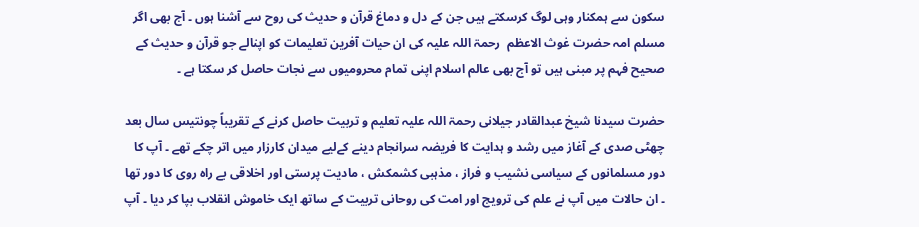سکون سے ہمکنار وہی لوگ کرسکتے ہیں جن کے دل و دماغ قرآن و حدیث کی روح سے آشنا ہوں ۔ آج بھی اگر مسلم امہ حضرت غوث الاعظم  رحمۃ اللہ علیہ کی ان حیات آفرین تعلیمات کو اپنالے جو قرآن و حدیث کے صحیح فہم پر مبنی ہیں تو آج بھی عالم اسلام اپنی تمام محرومیوں سے نجات حاصل کر سکتا ہے ۔

حضرت سیدنا شیخ عبدالقادر جیلانی رحمۃ اللہ علیہ تعلیم و تربیت حاصل کرنے کے تقریباً چونتیس سال بعد چھٹی صدی کے آغاز میں رشد و ہدایت کا فریضہ سرانجام دینے کےلیے میدان کارزار میں اتر چکے تھے ۔ آپ کا دور مسلمانوں کے سیاسی نشیب و فراز ، مذہبی کشمکش ، مادیت پرستی اور اخلاقی بے راہ روی کا دور تھا ۔ ان حالات میں آپ نے علم کی ترویج اور امت کی روحانی تربیت کے ساتھ ایک خاموش انقلاب بپا کر دیا ۔ آپ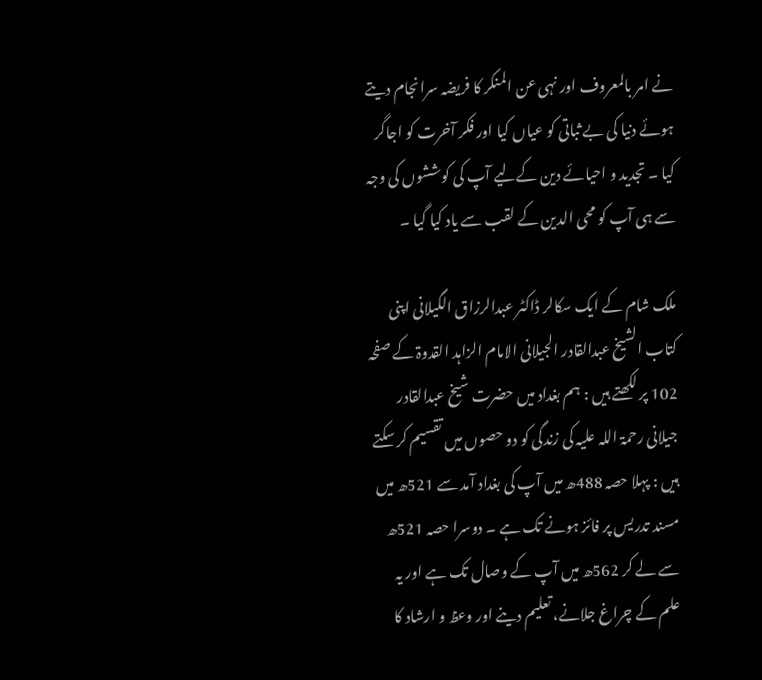نے امر بالمعروف اور نہی عن المنکر کا فریضہ سرانجام دیتے ہوئے دنیا کی بے ثباتی کو عیاں کیا اور فکر آخرت کو اجاگر کیا ۔ تجدید و احیائے دین کےلیے آپ کی کوششوں کی وجہ سے ہی آپ کو محی الدین کے لقب سے یاد کیا گیا ۔

ملک شام کے ایک سکالر ڈاکٹر عبدالرزاق الگیلانی اپنی کتاب الشیخ عبدالقادر الجیلانی الامام الزاہد القدوۃ کے صفحہ 102 پر لکھتے ہیں : ہم بغداد میں حضرت شیخ عبدالقادر جیلانی رحمۃ اللہ علیہ کی زندگی کو دو حصوں میں تقسیم کر سکتے ہیں : پہلا حصہ 488ھ میں آپ کی بغداد آمد سے 521ھ میں مسند تدریس پر فائز ہونے تک ہے ۔ دوسرا حصہ 521ھ سے لے کر 562ھ میں آپ کے وصال تک ہے اور یہ علم کے چراغ جلانے، تعلیم دینے اور وعظ و ارشاد کا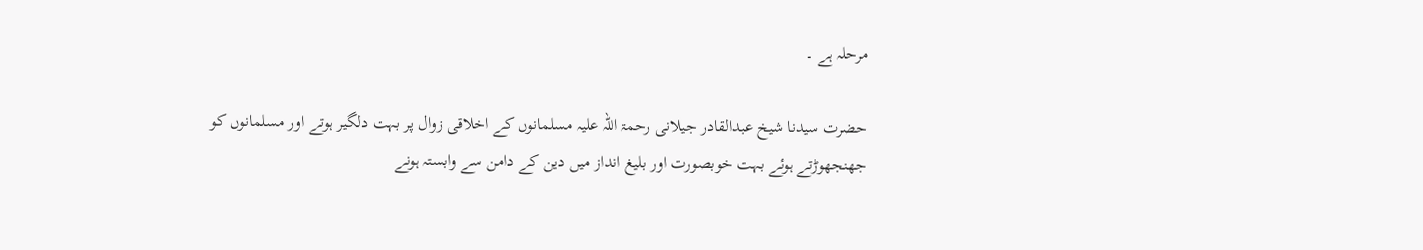مرحلہ ہے ۔

حضرت سیدنا شیخ عبدالقادر جیلانی رحمۃ اللہ علیہ مسلمانوں کے اخلاقی زوال پر بہت دلگیر ہوتے اور مسلمانوں کو جھنجھوڑتے ہوئے بہت خوبصورت اور بلیغ انداز میں دین کے دامن سے وابستہ ہونے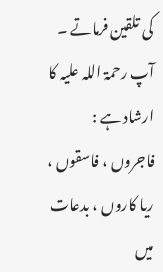کی تلقین فرماتے ۔ آپ رحمۃ اللہ علیہ کا ارشاد ہے : فاجروں ، فاسقوں ، ریا کاروں ، بدعات میں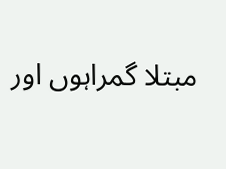مبتلا گمراہوں اور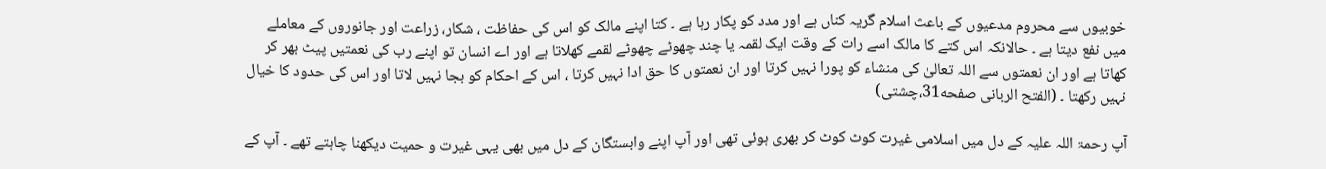خوبیوں سے محروم مدعیوں کے باعث اسلام گریہ کناں ہے اور مدد کو پکار رہا ہے ۔ کتا اپنے مالک کو اس کی حفاظت ، شکار، زراعت اور جانوروں کے معاملے میں نفع دیتا ہے ۔ حالانکہ اس کتے کا مالک اسے رات کے وقت ایک لقمہ یا چند چھوٹے چھوٹے لقمے کھلاتا ہے اور اے انسان تو اپنے رب کی نعمتیں پیٹ بھر کر کھاتا ہے اور ان نعمتوں سے اللہ تعالیٰ کی منشاء کو پورا نہیں کرتا اور ان نعمتوں کا حق ادا نہیں کرتا ، اس کے احکام کو بجا نہیں لاتا اور اس کی حدود کا خیال نہیں رکھتا ۔ (الفتح الربانی صفحه31،چشتی)

آپ رحمۃ اللہ علیہ کے دل میں اسلامی غیرت کوٹ کوٹ کر بھری ہوئی تھی اور آپ اپنے وابستگان کے دل میں بھی یہی غیرت و حمیت دیکھنا چاہتے تھے ۔ آپ کے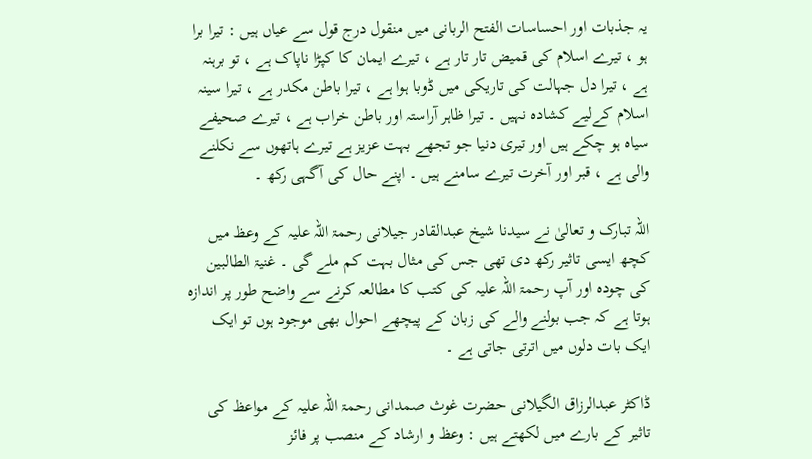یہ جذبات اور احساسات الفتح الربانی میں منقول درج قول سے عیاں ہیں : تیرا برا ہو ، تیرے اسلام کی قمیض تار تار ہے ، تیرے ایمان کا کپڑا ناپاک ہے ، تو برہنہ ہے ، تیرا دل جہالت کی تاریکی میں ڈوبا ہوا ہے ، تیرا باطن مکدر ہے ، تیرا سینہ اسلام کےلیے کشادہ نہیں ۔ تیرا ظاہر آراستہ اور باطن خراب ہے ، تیرے صحیفے سیاہ ہو چکے ہیں اور تیری دنیا جو تجھے بہت عزیز ہے تیرے ہاتھوں سے نکلنے والی ہے ، قبر اور آخرت تیرے سامنے ہیں ۔ اپنے حال کی آگہی رکھ ۔

اللہ تبارک و تعالیٰ نے سیدنا شیخ عبدالقادر جیلانی رحمۃ اللہ علیہ کے وعظ میں کچھ ایسی تاثیر رکھ دی تھی جس کی مثال بہت کم ملے گی ۔ غنیۃ الطالبین کی چودہ اور آپ رحمۃ اللہ علیہ کی کتب کا مطالعہ کرنے سے واضح طور پر اندازہ ہوتا ہے کہ جب بولنے والے کی زبان کے پیچھے احوال بھی موجود ہوں تو ایک ایک بات دلوں میں اترتی جاتی ہے ۔

ڈاکٹر عبدالرزاق الگیلانی حضرت غوث صمدانی رحمۃ اللہ علیہ کے مواعظ کی تاثیر کے بارے میں لکھتے ہیں : وعظ و ارشاد کے منصب پر فائز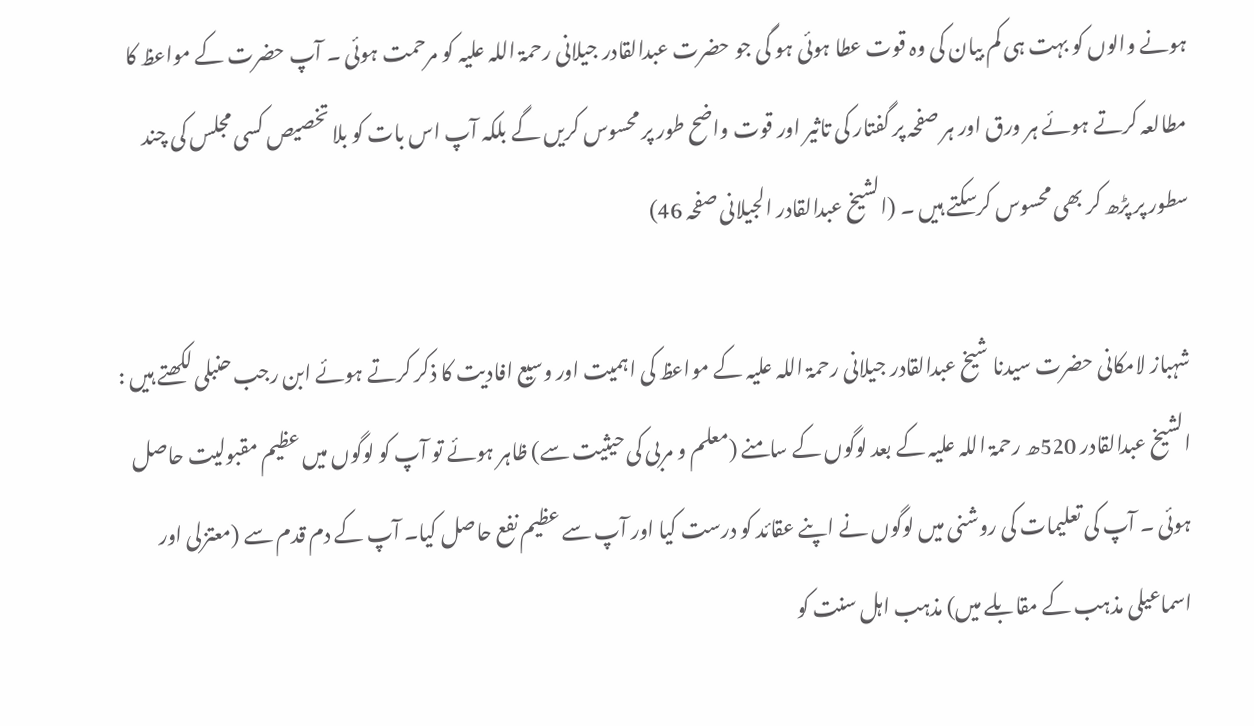ہونے والوں کو بہت ہی کم بیان کی وہ قوت عطا ہوئی ہو گی جو حضرت عبدالقادر جیلانی رحمۃ اللہ علیہ کو مرحمت ہوئی ۔ آپ حضرت کے مواعظ کا مطالعہ کرتے ہوئے ہر ورق اور ہر صفحہ پر گفتار کی تاثیر اور قوت واضح طور پر محسوس کریں گے بلکہ آپ اس بات کو بلا تخصیص کسی مجلس کی چند سطور پر پڑھ کر بھی محسوس کرسکتے ہیں ۔ (الشيخ عبدالقادر الجيلانی صفحہ 46)

شہباز لامکانی حضرت سیدنا شیخ عبدالقادر جیلانی رحمۃ اللہ علیہ کے مواعظ کی اہمیت اور وسیع افادیت کا ذکر کرتے ہوئے ابن رجب حنبلی لکھتے ہیں : الشیخ عبدالقادر 520ھ رحمۃ اللہ علیہ کے بعد لوگوں کے سامنے (معلم و مربی کی حیثیت سے) ظاہر ہوئے تو آپ کو لوگوں میں عظیم مقبولیت حاصل ہوئی ۔ آپ کی تعلیمات کی روشنی میں لوگوں نے اپنے عقائد کو درست کیا اور آپ سے عظیم نفع حاصل کیا۔ آپ کے دم قدم سے (معتزلی اور اسماعیلی مذہب کے مقابلے میں) مذہب اہل سنت کو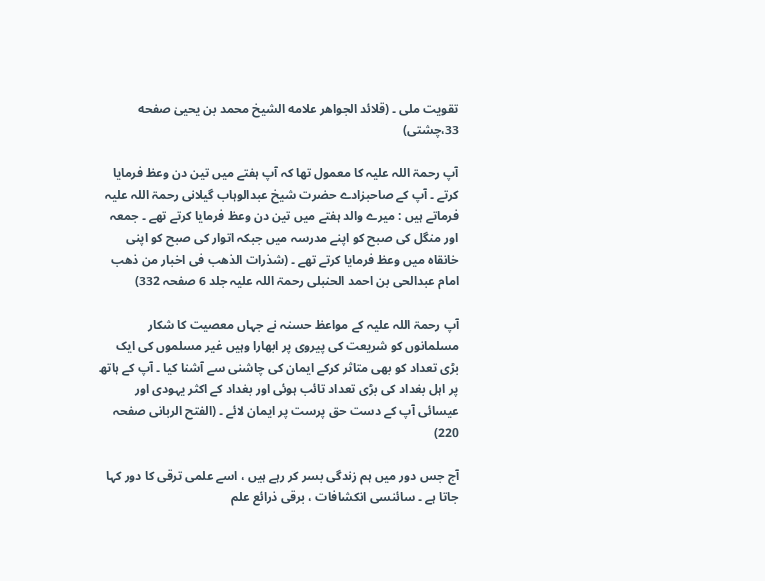تقویت ملی ۔ (قلائد الجواهر علامه الشيخ محمد بن يحيیٰ صفحه 33،چشتی)

آپ رحمۃ اللہ علیہ کا معمول تھا کہ آپ ہفتے میں تین دن وعظ فرمایا کرتے ۔ آپ کے صاحبزادے حضرت شیخ عبدالوہاب گیلانی رحمۃ اللہ علیہ فرماتے ہیں : میرے والد ہفتے میں تین دن وعظ فرمایا کرتے تھے ۔ جمعہ اور منگل کی صبح کو اپنے مدرسہ میں جبکہ اتوار کی صبح کو اپنی خانقاہ میں وعظ فرمایا کرتے تھے ۔ (شذرات الذهب فی اخبار من ذهب امام عبدالحی بن احمد الحنبلی رحمۃ اللہ علیہ جلد 6 صفحہ 332)

آپ رحمۃ اللہ علیہ کے مواعظ حسنہ نے جہاں معصیت کا شکار مسلمانوں کو شریعت کی پیروی پر ابھارا وہیں غیر مسلموں کی ایک بڑی تعداد کو بھی متاثر کرکے ایمان کی چاشنی سے آشنا کیا ۔ آپ کے ہاتھ پر اہل بغداد کی بڑی تعداد تائب ہوئی اور بغداد کے اکثر یہودی اور عیسائی آپ کے دست حق پرست پر ایمان لائے ۔ (الفتح الربانی صفحہ 220)

آج جس دور میں ہم زندگی بسر کر رہے ہیں ، اسے علمی ترقی کا دور کہا جاتا ہے ۔ سائنسی انکشافات ، برقی ذرائع علم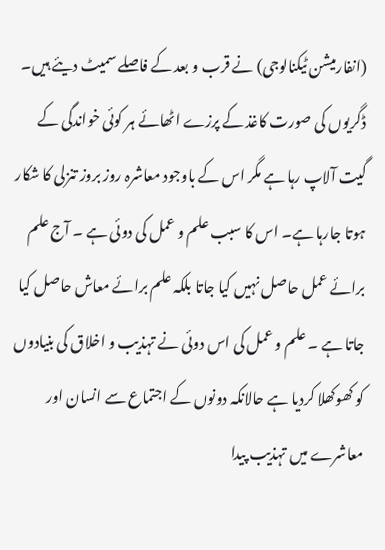(انفارمیشن ٹیکنالوجی) نے قرب و بعد کے فاصلے سمیٹ دیئے ہیں۔ ڈگریوں کی صورت کاغذ کے پرزے اٹھائے ہر کوئی خواندگی کے گیت آلاپ رہا ہے مگر اس کے باوجود معاشرہ روز بروز تنزلی کا شکار ہوتا جارہا ہے۔ اس کا سبب علم و عمل کی دوئی ہے ۔ آج علم برائے عمل حاصل نہیں کیا جاتا بلکہ علم برائے معاش حاصل کیا جاتا ہے ۔ علم و عمل کی اس دوئی نے تہذیب و اخلاق کی بنیادوں کو کھوکھلا کردیا ہے حالانکہ دونوں کے اجتماع سے انسان اور معاشرے میں تہذیب پیدا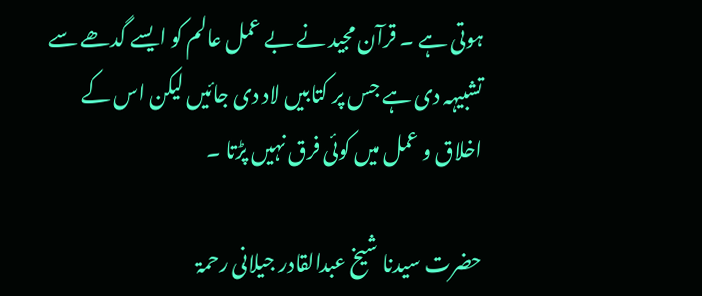ہوتی ہے ۔ قرآن مجید نے بے عمل عالم کو ایسے گدھے سے تشبیہہ دی ہے جس پر کتابیں لاد دی جائیں لیکن اس کے اخلاق و عمل میں کوئی فرق نہیں پڑتا ۔

حضرت سیدنا شیخ عبدالقادر جیلانی رحمۃ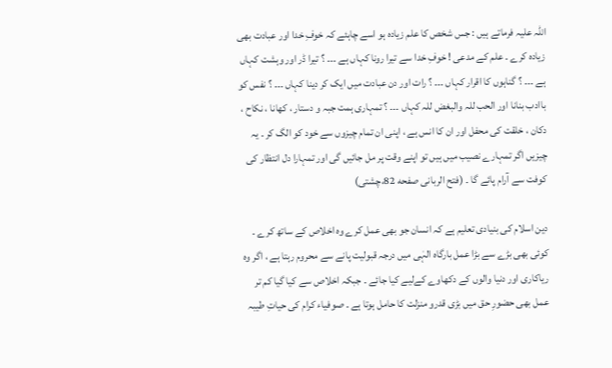اللہ علیہ فرماتے ہیں : جس شخص کا علم زیادہ ہو اسے چاہئے کہ خوفِ خدا اور عبادت بھی زیادہ کرے ۔ علم کے مدعی ! خوفِ خدا سے تیرا رونا کہاں ہے ۔۔۔ ؟ تیرا ڈر اور وہشت کہاں ہے ۔۔۔ ؟ گناہوں کا اقرار کہاں ۔۔۔ ؟ رات اور دن عبادت میں ایک کر دینا کہاں ۔۔۔ ؟ نفس کو باادب بنانا اور الحب للہ والبغض للہ کہاں ۔۔۔ ؟ تمہاری ہمت جبہ و دستار ، کھانا ، نکاح ، دکان ، خلقت کی محفل اور ان کا انس ہے ، اپنی ان تمام چیزوں سے خود کو الگ کر ۔ یہ چیزیں اگر تمہارے نصیب میں ہیں تو اپنے وقت پر مل جائیں گی اور تمہارا دل انتظار کی کوفت سے آرام پائے گا ۔ (فتح الربانی صفحه 82،چشتی)

دین اسلام کی بنیادی تعلیم ہے کہ انسان جو بھی عمل کرے وہ اخلاص کے ساتھ کرے ۔ کوئی بھی بڑے سے بڑا عمل بارگاہ الہٰی میں درجہ قبولیت پانے سے محروم رہتا ہے ، اگر وہ ریاکاری اور دنیا والوں کے دکھاوے کےلیے کیا جائے ۔ جبکہ اخلاص سے کیا گیا کم تر عمل بھی حضورِ حق میں بڑی قدرو منزلت کا حامل ہوتا ہے ۔ صوفیاء کرام کی حیاتِ طیبہ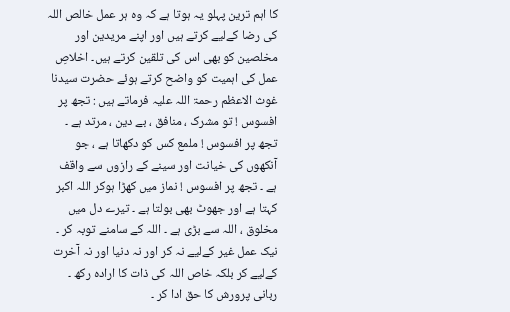کا اہم ترین پہلو یہ ہوتا ہے کہ وہ ہر عمل خالص اللہ کی رضا کےلیے کرتے ہیں اور اپنے مریدین اور مخلصین کو بھی اس کی تلقین کرتے ہیں۔ اخلاصِ عمل کی اہمیت کو واضح کرتے ہوئے حضرت سیدنا غوث الاعظم رحمۃ اللہ علیہ فرماتے ہیں : تجھ پر افسوس ! تو مشرک ، منافق ، بے دین ، مرتد ہے ۔ تجھ پر افسوس ! ملمع کس کو دکھاتا ہے ، جو آنکھوں کی خیانت اور سینے کے رازوں سے واقف ہے ۔ تجھ پر افسوس ! نماز میں کھڑا ہوکر اللہ اکبر کہتا ہے اور جھوٹ بھی بولتا ہے ۔ تیرے دل میں مخلوق ، اللہ سے بڑی ہے ۔ اللہ کے سامنے توبہ کر ۔ نیک عمل غیر کےلیے نہ کر اور نہ دنیا اور نہ آخرت کےلیے کر بلکہ خاص اللہ کی ذات کا ارادہ رکھ ۔ ربانی پرورش کا حق ادا کر ۔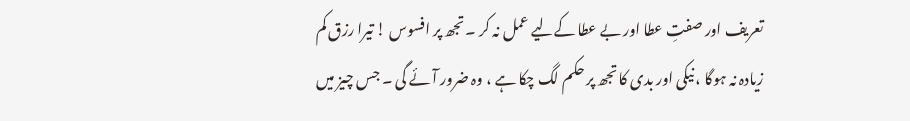تعریف اور صفتِ عطا اور بے عطا کےلیے عمل نہ کر ۔ تجھ پر افسوس ! تیرا رزق کم زیادہ نہ ہوگا ، نیکی اور بدی کا تجھ پر حکم لگ چکا ہے ، وہ ضرور آئے گی ۔ جس چیز میں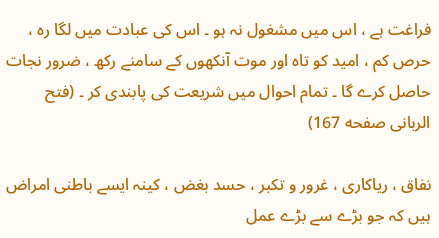فراغت ہے ، اس میں مشغول نہ ہو ۔ اس کی عبادت میں لگا رہ ، حرص کم ، امید کو تاہ اور موت آنکھوں کے سامنے رکھ ، ضرور نجات حاصل کرے گا ۔ تمام احوال میں شریعت کی پابندی کر ۔ (فتح الربانی صفحه 167)

نفاق ، ریاکاری ، غرور و تکبر ، حسد بغض ، کینہ ایسے باطنی امراض ہیں کہ جو بڑے سے بڑے عمل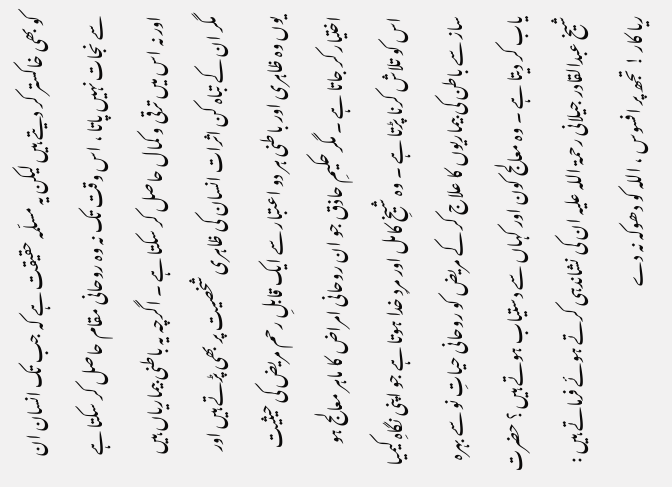کو بھی خاکستر کر دیتے ہیں لیکن یہ مسلّمہ حقیقت ہے کہ جب تک انسان ان سے نجات نہیں پاتا ، اس وقت تک نہ وہ روحانی مقام حاصل کر سکتا ہے اور نہ اس میں ترقی و کمال حاصل کر سکتا ہے ۔ اگرچہ یہ باطنی بیماریاں ہیں مگر ان کے تباہ کن اثرات انسان کی ظاہری شخصیت پر بھی پڑتے ہیں اور یوں وہ ظاہری اور باطنی ہر دو اعتبار سے ایک قابلِ رحم مریض کی حیثیت اختیار کر جاتا ہے ۔ مگر حکیمِ حاذق جو ان روحانی امراض کا ماہر معالج ہو اس کو تلاش کرنا پڑتا ہے ۔ وہ شیخِ کامل اور مردِ خدا ہوتا ہے جو اپنی نگاہِ کیمیا ساز سے باطن کی بیماریوں کا علاج کر کے مریض کو روحانی حیاتِ نو سے بہرہ یاب کر دیتا ہے ۔ وہ معالج کون اور کہاں سے دستیاب ہوتے ہیں ؟ حضرت شیخ عبدالقادر جیلانی رحمۃ اللہ علیہ ان کی نشاندہی کرتے ہوئے فرماتے ہیں : ریا کار ! تجھ پر افسوس ، اللہ کو دھوکہ نہ دے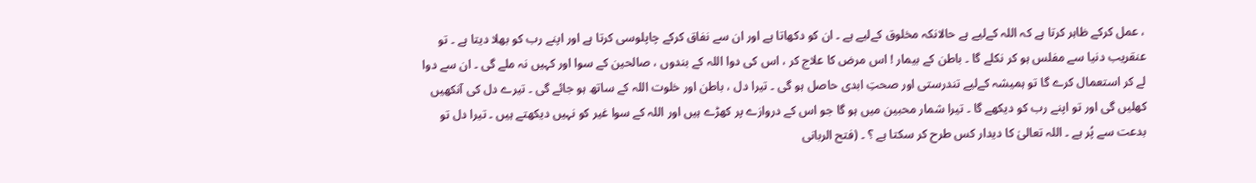، عمل کرکے ظاہر کرتا ہے کہ اللہ کےلیے ہے حالانکہ مخلوق کےلیے ہے ۔ ان کو دکھاتا ہے اور ان سے نفاق کرکے چاپلوسی کرتا ہے اور اپنے رب کو بھلا دیتا ہے ۔ تو عنقریب دنیا سے مفلس ہو کر نکلے گا ۔ باطن کے بیمار ! اس مرض کا علاج کر ، اس کی دوا اللہ کے بندوں ، صالحین کے سوا اور کہیں نہ ملے گی ۔ ان سے دوا لے کر استعمال کرے گا تو ہمیشہ کےلیے تندرستی اور صحتِ ابدی حاصل ہو گی ۔ تیرا دل ، باطن اور خلوت اللہ کے ساتھ ہو جائے گی ۔ تیرے دل کی آنکھیں کھلیں گی اور تو اپنے رب کو دیکھے گا ۔ تیرا شمار محبین میں ہو گا جو اس کے دروازے پر کھڑے ہیں اور اللہ کے سوا غیر کو نہیں دیکھتے ہیں ۔ تیرا دل تو بدعت سے پُر ہے ۔ اللہ تعالیٰ کا دیدار کس طرح کر سکتا ہے ؟ ۔ (فتح الربانی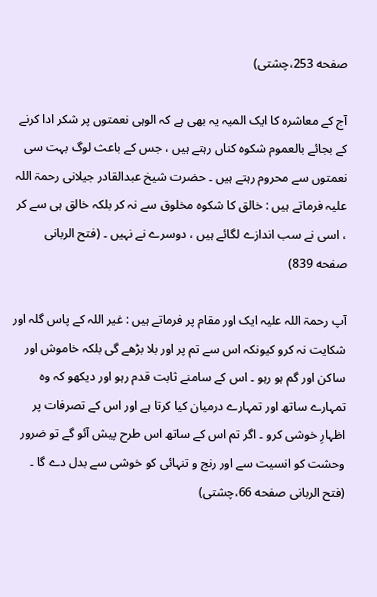صفحه 253،چشتی)

آج کے معاشرہ کا ایک المیہ یہ بھی ہے کہ الوہی نعمتوں پر شکر ادا کرنے کے بجائے بالعموم شکوہ کناں رہتے ہیں ، جس کے باعث لوگ بہت سی نعمتوں سے محروم رہتے ہیں ۔ حضرت شیخ عبدالقادر جیلانی رحمۃ اللہ علیہ فرماتے ہیں : خالق کا شکوہ مخلوق سے نہ کر بلکہ خالق ہی سے کر ، اسی نے سب اندازے لگائے ہیں ، دوسرے نے نہیں ۔ (فتح الربانی صفحه 839)

آپ رحمۃ اللہ علیہ ایک اور مقام پر فرماتے ہیں : غیر اللہ کے پاس گلہ اور شکایت نہ کرو کیونکہ اس سے تم پر اور بلا بڑھے گی بلکہ خاموش اور ساکن اور گم ہو رہو ۔ اس کے سامنے ثابت قدم رہو اور دیکھو کہ وہ تمہارے ساتھ اور تمہارے درمیان کیا کرتا ہے اور اس کے تصرفات پر اظہارِ خوشی کرو ۔ اگر تم اس کے ساتھ اس طرح پیش آئو گے تو ضرور وحشت کو انسیت سے اور رنج و تنہائی کو خوشی سے بدل دے گا ۔ (فتح الربانی صفحه 66،چشتی)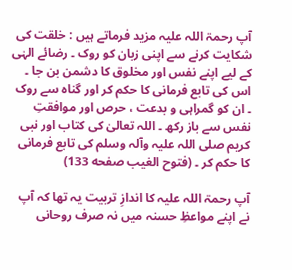آپ رحمۃ اللہ علیہ مزید فرماتے ہیں : خلقت کی شکایت کرنے سے اپنی زبان کو روک ۔ رضائے الہٰی کے لیے اپنے نفس اور مخلوق کا دشمن بن جا ۔ اس کی تابع فرمانی کا حکم کر اور گناہ سے روک ۔ ان کو گمراہی و بدعت ، حرص اور موافقتِ نفس سے باز رکھ ۔ اللہ تعالیٰ کی کتاب اور نبی کریم صلی اللہ علیہ وآلہ وسلم کی تابع فرمانی کا حکم کر ۔ (فتوح الغیب صفحه 133)

آپ رحمۃ اللہ علیہ کا اندازِ تربیت یہ تھا کہ آپ نے اپنے مواعظِ حسنہ میں نہ صرف روحانی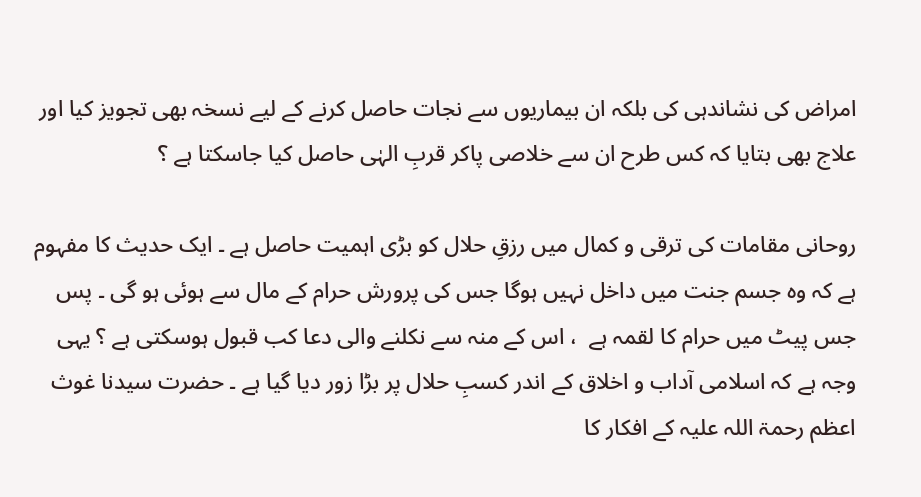امراض کی نشاندہی کی بلکہ ان بیماریوں سے نجات حاصل کرنے کے لیے نسخہ بھی تجویز کیا اور علاج بھی بتایا کہ کس طرح ان سے خلاصی پاکر قربِ الہٰی حاصل کیا جاسکتا ہے ؟

روحانی مقامات کی ترقی و کمال میں رزقِ حلال کو بڑی اہمیت حاصل ہے ۔ ایک حدیث کا مفہوم ہے کہ وہ جسم جنت میں داخل نہیں ہوگا جس کی پرورش حرام کے مال سے ہوئی ہو گی ۔ پس جس پیٹ میں حرام کا لقمہ ہے  ، اس کے منہ سے نکلنے والی دعا کب قبول ہوسکتی ہے ؟ یہی وجہ ہے کہ اسلامی آداب و اخلاق کے اندر کسبِ حلال پر بڑا زور دیا گیا ہے ۔ حضرت سیدنا غوث اعظم رحمۃ اللہ علیہ کے افکار کا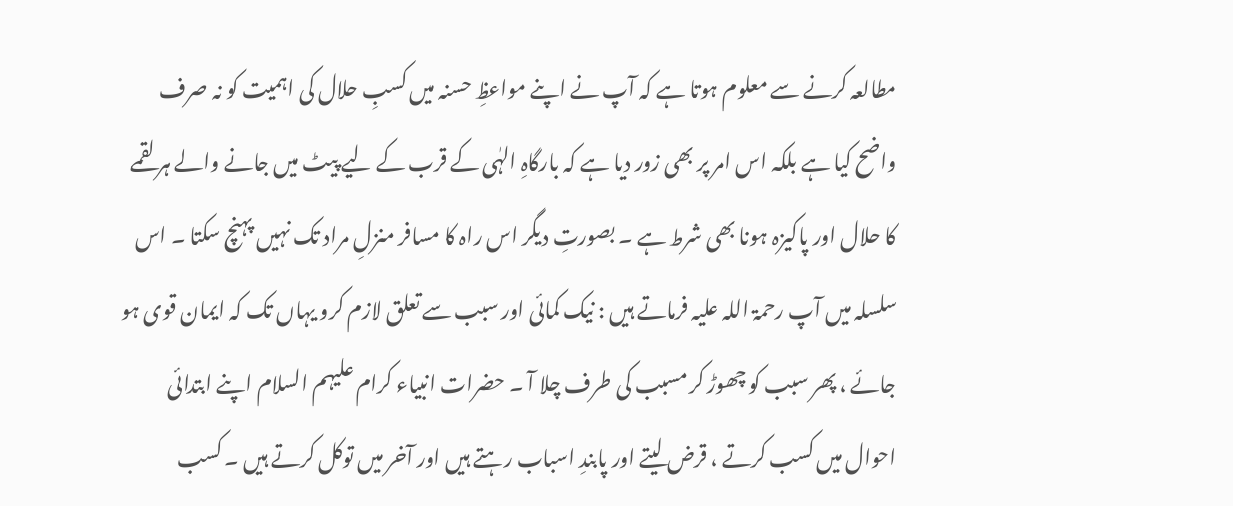مطالعہ کرنے سے معلوم ہوتا ہے کہ آپ نے اپنے مواعظِ حسنہ میں کسبِ حلال کی اہمیت کو نہ صرف واضح کیا ہے بلکہ اس امر پر بھی زور دیا ہے کہ بارگاہِ الہٰی کے قرب کے لیے پیٹ میں جانے والے ہر لقمے کا حلال اور پاکیزہ ہونا بھی شرط ہے ۔ بصورتِ دیگر اس راہ کا مسافر منزلِ مراد تک نہیں پہنچ سکتا ۔ اس سلسلہ میں آپ رحمۃ اللہ علیہ فرماتے ہیں : نیک کمائی اور سبب سے تعلق لازم کرو یہاں تک کہ ایمان قوی ہو جائے ، پھر سبب کو چھوڑ کر مسبب کی طرف چلا آ ۔ حضرات انبیاء کرام علیہم السلام اپنے ابتدائی احوال میں کسب کرتے ، قرض لیتے اور پابندِ اسباب رہتے ہیں اور آخر میں توکل کرتے ہیں ۔ کسب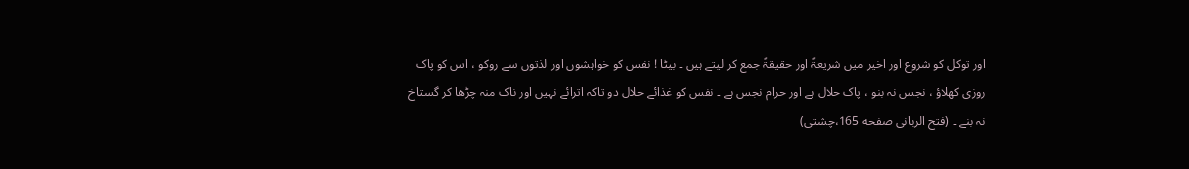اور توکل کو شروع اور اخیر میں شریعۃً اور حقیقۃً جمع کر لیتے ہیں ۔ بیٹا ! نفس کو خواہشوں اور لذتوں سے روکو ، اس کو پاک روزی کھلاؤ ، نجس نہ بنو ، پاک حلال ہے اور حرام نجس ہے ۔ نفس کو غذائے حلال دو تاکہ اترائے نہیں اور ناک منہ چڑھا کر گستاخ نہ بنے ۔ (فتح الربانی صفحه 165،چشتی)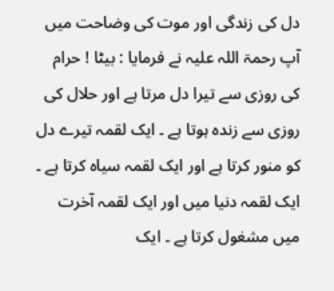دل کی زندگی اور موت کی وضاحت میں آپ رحمۃ اللہ علیہ نے فرمایا : بیٹا ! حرام کی روزی سے تیرا دل مرتا ہے اور حلال کی روزی سے زندہ ہوتا ہے ۔ ایک لقمہ تیرے دل کو منور کرتا ہے اور ایک لقمہ سیاہ کرتا ہے ۔ ایک لقمہ دنیا میں اور ایک لقمہ آخرت میں مشغول کرتا ہے ۔ ایک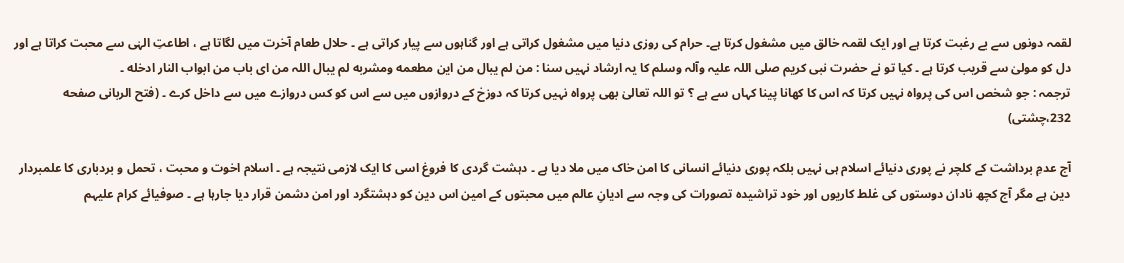لقمہ دونوں سے بے رغبت کرتا ہے اور ایک لقمہ خالق میں مشغول کرتا ہے۔ حرام کی روزی دنیا میں مشغول کراتی ہے اور گناہوں سے پیار کراتی ہے ۔ حلال طعام آخرت میں لگاتا ہے ، اطاعتِ الہٰی سے محبت کراتا ہے اور دل کو مولیٰ سے قریب کرتا ہے ۔ کیا تو نے حضرت نبی کریم صلی اللہ علیہ وآلہ وسلم کا یہ ارشاد نہیں سنا : من لم یبال من این مطعمه ومشربه لم یبال اللہ من ای باب من ابواب النار ادخله ۔
ترجمہ : جو شخص اس کی پرواہ نہیں کرتا کہ اس کا کھانا پینا کہاں سے ہے ؟ تو اللہ تعالیٰ بھی پرواہ نہیں کرتا کہ دوزخ کے دروازوں میں سے اس کو کس دروازے میں سے داخل کرے ۔ (فتح الربانی صفحه 232،چشتی)

آج عدمِ برداشت کے کلچر نے پوری دنیائے اسلام ہی نہیں بلکہ پوری دنیائے انسانی کا امن خاک میں ملا دیا ہے ۔ دہشت گردی کا فروغ اسی کا ایک لازمی نتیجہ ہے ۔ اسلام اخوت و محبت ، تحمل و بردباری کا علمبردار دین ہے مگر آج کچھ نادان دوستوں کی غلط کاریوں اور خود تراشیدہ تصورات کی وجہ سے ادیانِ عالم میں محبتوں کے امین اس دین کو دہشتگرد اور امن دشمن قرار دیا جارہا ہے ۔ صوفیائے کرام علیہم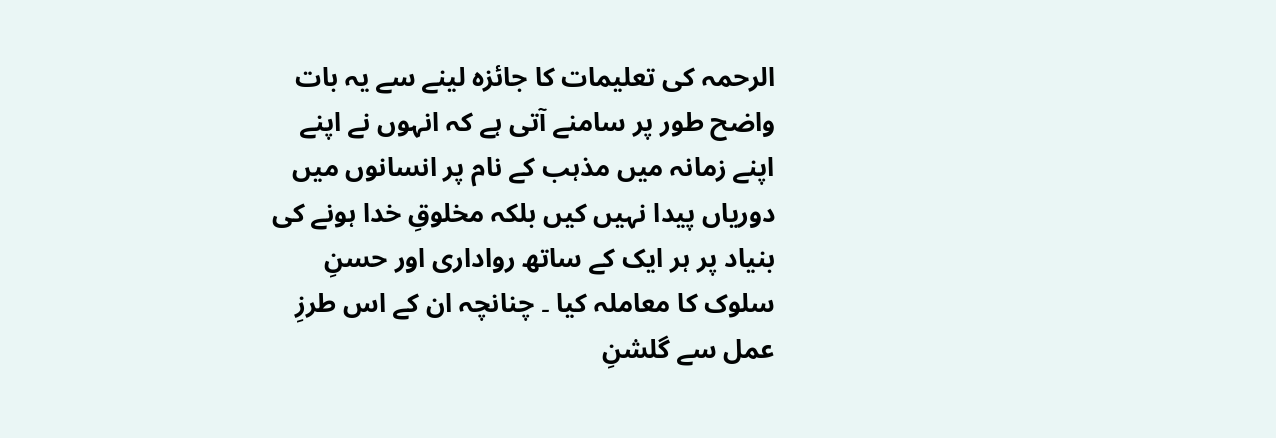الرحمہ کی تعلیمات کا جائزہ لینے سے یہ بات واضح طور پر سامنے آتی ہے کہ انہوں نے اپنے اپنے زمانہ میں مذہب کے نام پر انسانوں میں دوریاں پیدا نہیں کیں بلکہ مخلوقِ خدا ہونے کی بنیاد پر ہر ایک کے ساتھ رواداری اور حسنِ سلوک کا معاملہ کیا ۔ چنانچہ ان کے اس طرزِ عمل سے گلشنِ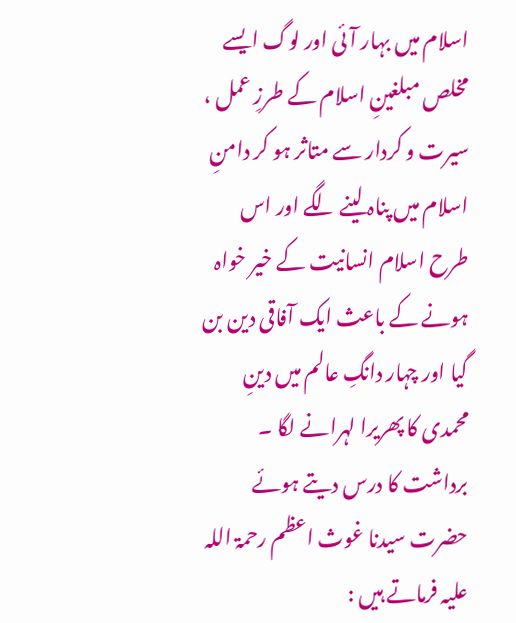اسلام میں بہار آئی اور لوگ ایسے مخلص مبلغینِ اسلام کے طرزِ عمل ، سیرت و کردار سے متاثر ہو کر دامنِ اسلام میں پناہ لینے لگے اور اس طرح اسلام انسانیت کے خیر خواہ ہونے کے باعث ایک آفاقی دین بن گیا اور چہار دانگِ عالم میں دینِ محمدی کا پھریرا لہرانے لگا ۔ برداشت کا درس دیتے ہوئے حضرت سیدنا غوث اعظم رحمۃ اللہ علیہ فرماتے ہیں :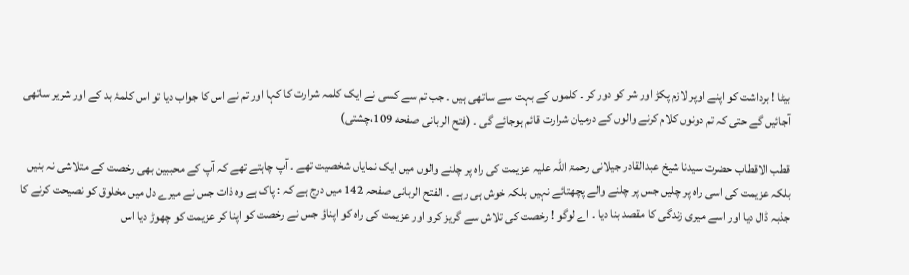بیٹا ! برداشت کو اپنے اوپر لازم پکڑ اور شر کو دور کر ۔ کلموں کے بہت سے ساتھی ہیں ۔ جب تم سے کسی نے ایک کلمہ شرارت کا کہا اور تم نے اس کا جواب دیا تو اس کلمۂ بد کے اور شریر ساتھی آجائیں گے حتی کہ تم دونوں کلام کرنے والوں کے درمیان شرارت قائم ہوجائے گی ۔ (فتح الربانی صفحه 109،چشتی)

قطب الاقطاب حضرت سیدنا شیخ عبدالقادر جیلانی رحمۃ اللہ علیہ عزیمت کی راہ پر چلنے والوں میں ایک نمایاں شخصیت تھے ۔ آپ چاہتے تھے کہ آپ کے محببین بھی رخصت کے متلاشی نہ بنیں بلکہ عزیمت کی اسی راہ پر چلیں جس پر چلنے والے پچھتائے نہیں بلکہ خوش ہی رہے ۔ الفتح الربانی صفحہ 142 میں درج ہے کہ : پاک ہے وہ ذات جس نے میرے دل میں مخلوق کو نصیحت کرنے کا جذبہ ڈال دیا اور اسے میری زندگی کا مقصد بنا دیا ۔ اے لوگو ! رخصت کی تلاش سے گریز کرو اور عزیمت کی راہ کو اپناؤ جس نے رخصت کو اپنا کر عزیمت کو چھوڑ دیا اس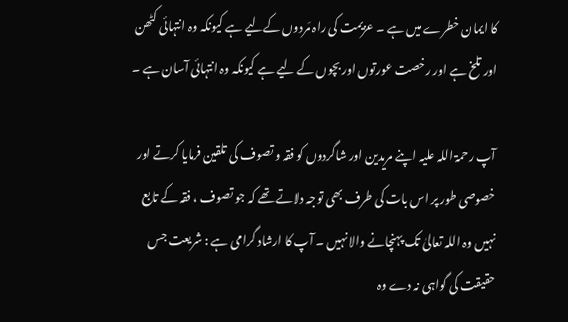کا ایمان خطرے میں ہے ۔ عزیمت کی راہ مَردوں کےلیے ہے کیونکہ وہ انتہائی کٹھن اور تلخ ہے اور رخصت عورتوں اور بچوں کے لیے ہے کیونکہ وہ انتہائی آسان ہے ۔

آپ رحمۃ اللہ علیہ اپنے مریدین اور شاگردوں کو فقہ و تصوف کی تلقین فرمایا کرتے اور خصوصی طور پر اس بات کی طرف بھی توجہ دلاتے تھے کہ جو تصوف ، فقہ کے تابع نہیں وہ اللہ تعالیٰ تک پہنچانے والا نہیں ۔ آپ کا ارشاد گرامی ہے : شریعت جس حقیقت کی گواہی نہ دے وہ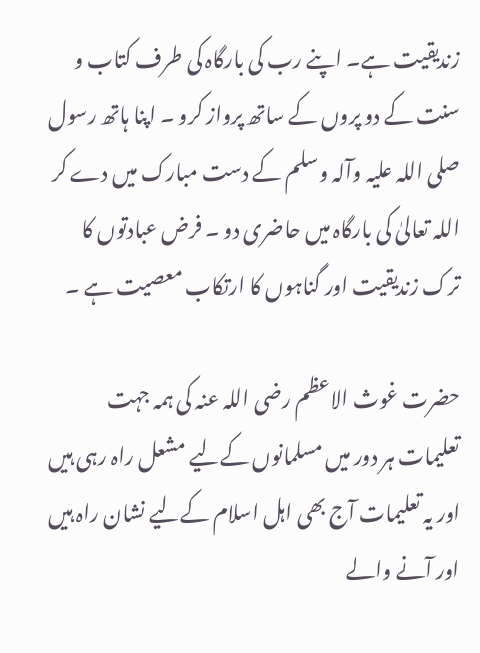زندیقیت ہے۔ اپنے رب کی بارگاہ کی طرف کتاب و سنت کے دو پروں کے ساتھ پرواز کرو ۔ اپنا ہاتھ رسول صلی اللہ علیہ وآلہ وسلم کے دست مبارک میں دے کر اللہ تعالیٰ کی بارگاہ میں حاضری دو ۔ فرض عبادتوں کا ترک زندیقیت اور گناہوں کا ارتکاب معصیت ہے ۔

حضرت غوث الاعظم رضی اللہ عنہ کی ہمہ جہت تعلیمات ہر دور میں مسلمانوں کےلیے مشعل راہ رہی ہیں اور یہ تعلیمات آج بھی اہل اسلام کےلیے نشان راہ ہیں اور آنے والے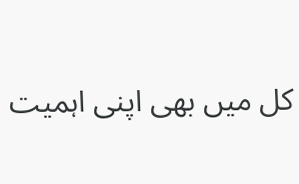کل میں بھی اپنی اہمیت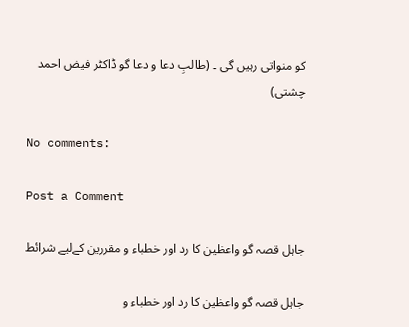کو منواتی رہیں گی ۔ (طالبِ دعا و دعا گو ڈاکٹر فیض احمد چشتی)

No comments:

Post a Comment

جاہل قصہ گو واعظین کا رد اور خطباء و مقررین کےلیے شرائط

جاہل قصہ گو واعظین کا رد اور خطباء و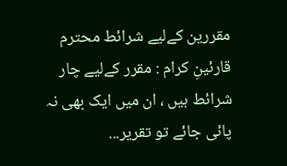مقررین کےلیے شرائط محترم قارئینِ کرام : مقرر کےلیے چار شرائط ہیں ، ان میں ایک بھی نہ پائی جائے تو تقریر...